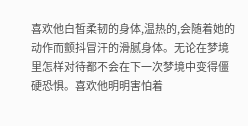喜欢他白皙柔韧的身体,温热的,会随着她的动作而颤抖冒汗的滑腻身体。无论在梦境里怎样对待都不会在下一次梦境中变得僵硬恐惧。喜欢他明明害怕着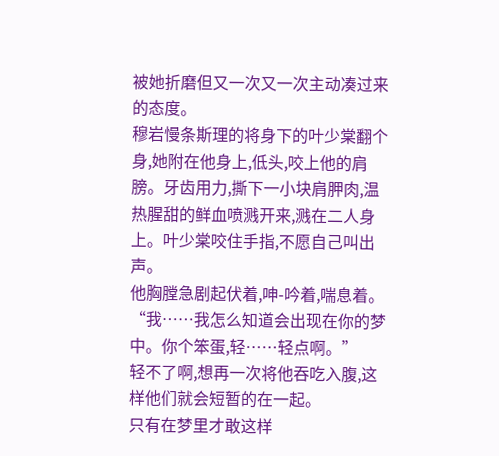被她折磨但又一次又一次主动凑过来的态度。
穆岩慢条斯理的将身下的叶少棠翻个身,她附在他身上,低头,咬上他的肩膀。牙齿用力,撕下一小块肩胛肉,温热腥甜的鲜血喷溅开来,溅在二人身上。叶少棠咬住手指,不愿自己叫出声。
他胸膛急剧起伏着,呻-吟着,喘息着。“我……我怎么知道会出现在你的梦中。你个笨蛋,轻……轻点啊。”
轻不了啊,想再一次将他吞吃入腹,这样他们就会短暂的在一起。
只有在梦里才敢这样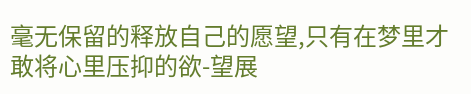毫无保留的释放自己的愿望,只有在梦里才敢将心里压抑的欲-望展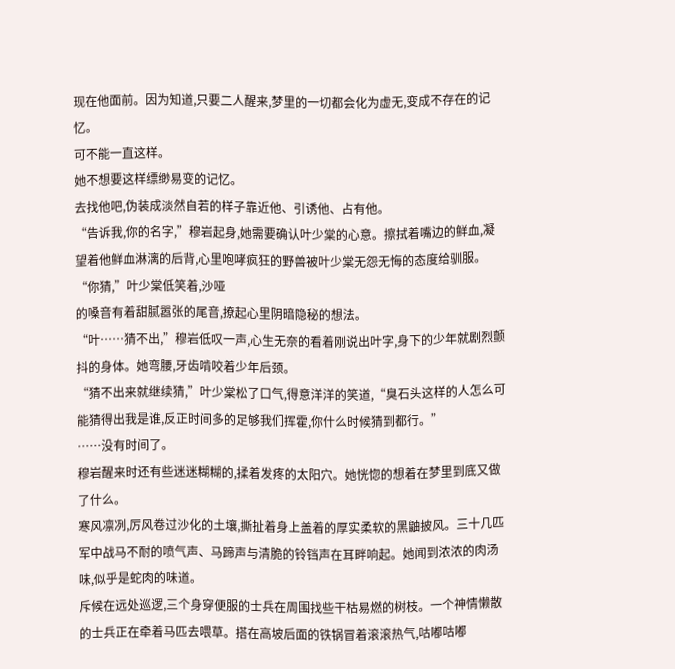现在他面前。因为知道,只要二人醒来,梦里的一切都会化为虚无,变成不存在的记忆。
可不能一直这样。
她不想要这样缥缈易变的记忆。
去找他吧,伪装成淡然自若的样子靠近他、引诱他、占有他。
“告诉我,你的名字,”穆岩起身,她需要确认叶少棠的心意。擦拭着嘴边的鲜血,凝望着他鲜血淋漓的后背,心里咆哮疯狂的野兽被叶少棠无怨无悔的态度给驯服。
“你猜,”叶少棠低笑着,沙哑
的嗓音有着甜腻嚣张的尾音,撩起心里阴暗隐秘的想法。
“叶……猜不出,”穆岩低叹一声,心生无奈的看着刚说出叶字,身下的少年就剧烈颤抖的身体。她弯腰,牙齿啃咬着少年后颈。
“猜不出来就继续猜,”叶少棠松了口气,得意洋洋的笑道,“臭石头这样的人怎么可能猜得出我是谁,反正时间多的足够我们挥霍,你什么时候猜到都行。”
……没有时间了。
穆岩醒来时还有些迷迷糊糊的,揉着发疼的太阳穴。她恍惚的想着在梦里到底又做了什么。
寒风凛冽,厉风卷过沙化的土壤,撕扯着身上盖着的厚实柔软的黑鼬披风。三十几匹军中战马不耐的喷气声、马蹄声与清脆的铃铛声在耳畔响起。她闻到浓浓的肉汤味,似乎是蛇肉的味道。
斥候在远处巡逻,三个身穿便服的士兵在周围找些干枯易燃的树枝。一个神情懒散的士兵正在牵着马匹去喂草。搭在高坡后面的铁锅冒着滚滚热气,咕嘟咕嘟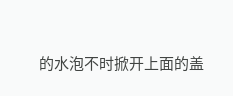的水泡不时掀开上面的盖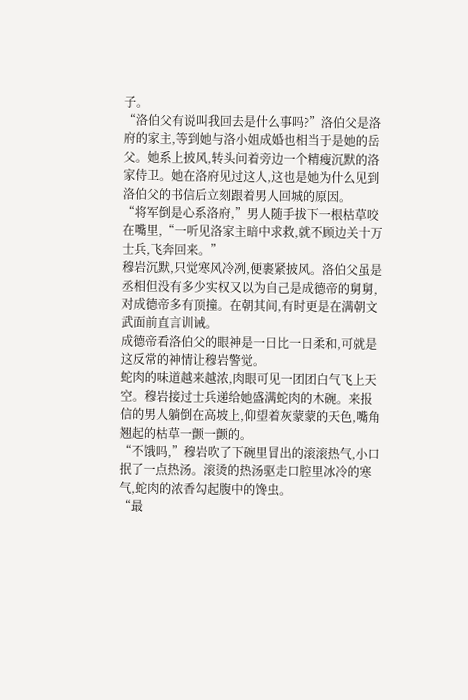子。
“洛伯父有说叫我回去是什么事吗?”洛伯父是洛府的家主,等到她与洛小姐成婚也相当于是她的岳父。她系上披风,转头问着旁边一个精瘦沉默的洛家侍卫。她在洛府见过这人,这也是她为什么见到洛伯父的书信后立刻跟着男人回城的原因。
“将军倒是心系洛府,”男人随手拔下一根枯草咬在嘴里,“一听见洛家主暗中求救,就不顾边关十万士兵,飞奔回来。”
穆岩沉默,只觉寒风冷冽,便裹紧披风。洛伯父虽是丞相但没有多少实权又以为自己是成德帝的舅舅,对成德帝多有顶撞。在朝其间,有时更是在满朝文武面前直言训诫。
成德帝看洛伯父的眼神是一日比一日柔和,可就是这反常的神情让穆岩警觉。
蛇肉的味道越来越浓,肉眼可见一团团白气飞上天空。穆岩接过士兵递给她盛满蛇肉的木碗。来报信的男人躺倒在高坡上,仰望着灰蒙蒙的天色,嘴角翘起的枯草一颤一颤的。
“不饿吗,”穆岩吹了下碗里冒出的滚滚热气,小口抿了一点热汤。滚烫的热汤驱走口腔里冰冷的寒气,蛇肉的浓香勾起腹中的馋虫。
“最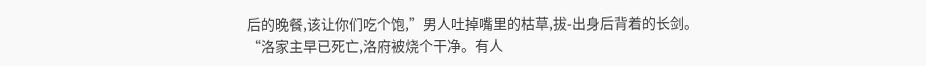后的晚餐,该让你们吃个饱,”男人吐掉嘴里的枯草,拔-出身后背着的长剑。“洛家主早已死亡,洛府被烧个干净。有人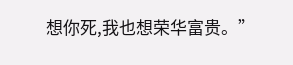想你死,我也想荣华富贵。”